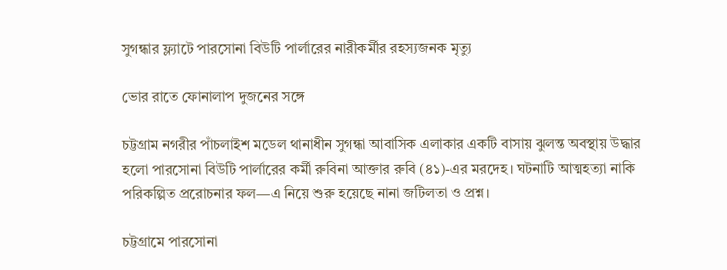সুগন্ধার ফ্ল্যাটে পারসোনা বিউটি পার্লারের নারীকর্মীর রহস্যজনক মৃত্যু

ভোর রাতে ফোনালাপ দুজনের সঙ্গে

চট্টগ্রাম নগরীর পাঁচলাইশ মডেল থানাধীন সুগন্ধা আবাসিক এলাকার একটি বাসায় ঝুলন্ত অবস্থায় উদ্ধার হলো পারসোনা বিউটি পার্লারের কর্মী রুবিনা আক্তার রুবি (৪১)-এর মরদেহ। ঘটনাটি আত্মহত্যা নাকি পরিকল্পিত প্ররোচনার ফল—এ নিয়ে শুরু হয়েছে নানা জটিলতা ও প্রশ্ন।

চট্টগ্রামে পারসোনা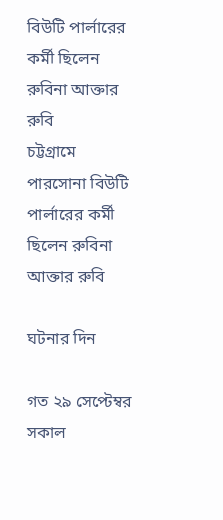বিউটি পার্লারের কর্মী ছিলেন রুবিনা আক্তার রুবি
চট্টগ্রামে পারসোনা বিউটি পার্লারের কর্মী ছিলেন রুবিনা আক্তার রুবি

ঘটনার দিন

গত ২৯ সেপ্টেম্বর সকাল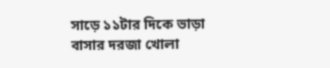সাড়ে ১১টার দিকে ভাড়া বাসার দরজা খোলা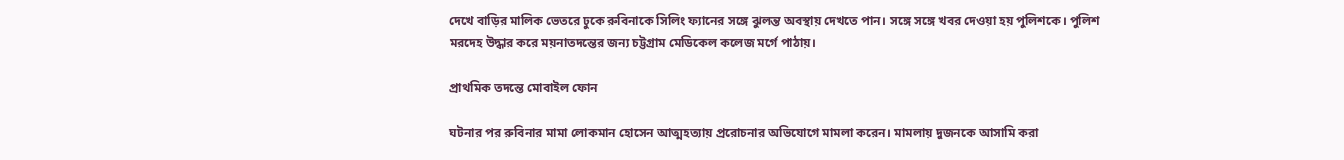দেখে বাড়ির মালিক ভেতরে ঢুকে রুবিনাকে সিলিং ফ্যানের সঙ্গে ঝুলন্ত অবস্থায় দেখতে পান। সঙ্গে সঙ্গে খবর দেওয়া হয় পুলিশকে। পুলিশ মরদেহ উদ্ধার করে ময়নাতদন্তের জন্য চট্টগ্রাম মেডিকেল কলেজ মর্গে পাঠায়।

প্রাথমিক তদন্তে মোবাইল ফোন

ঘটনার পর রুবিনার মামা লোকমান হোসেন আত্মহত্যায় প্ররোচনার অভিযোগে মামলা করেন। মামলায় দুজনকে আসামি করা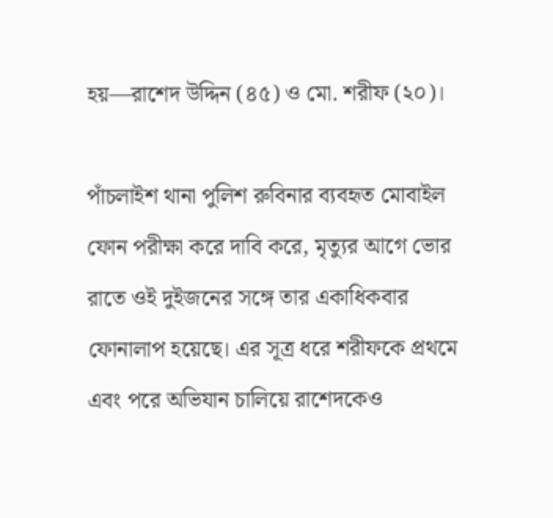হয়—রাশেদ উদ্দিন (৪৫) ও মো. শরীফ (২০)।

পাঁচলাইশ থানা পুলিশ রুবিনার ব্যবহৃত মোবাইল ফোন পরীক্ষা করে দাবি করে, মৃত্যুর আগে ভোর রাতে ওই দুইজনের সঙ্গে তার একাধিকবার ফোনালাপ হয়েছে। এর সূত্র ধরে শরীফকে প্রথমে এবং পরে অভিযান চালিয়ে রাশেদকেও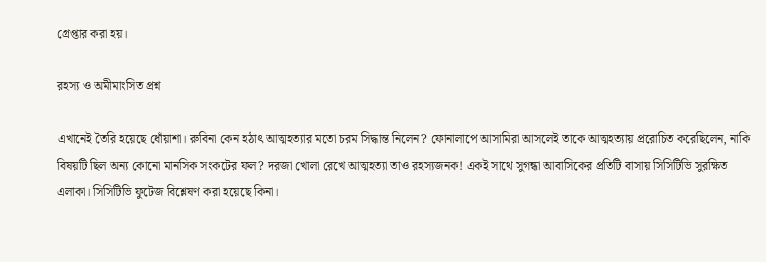গ্রেপ্তার করা হয়।

রহস্য ও অমীমাংসিত প্রশ্ন

এখানেই তৈরি হয়েছে ধোঁয়াশা। রুবিনা কেন হঠাৎ আত্মহত্যার মতো চরম সিদ্ধান্ত নিলেন? ফোনালাপে আসামিরা আসলেই তাকে আত্মহত্যায় প্ররোচিত করেছিলেন, নাকি বিষয়টি ছিল অন্য কোনো মানসিক সংকটের ফল? দরজা খোলা রেখে আত্মহত্যা তাও রহস্যজনক! একই সাথে সুগন্ধা আবাসিকের প্রতিটি বাসায় সিসিটিভি সুরক্ষিত এলাকা। সিসিটিভি ফুটেজ বিশ্লেষণ করা হয়েছে কিনা।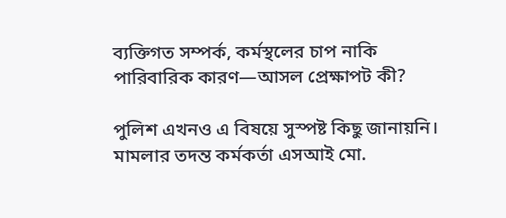ব্যক্তিগত সম্পর্ক, কর্মস্থলের চাপ নাকি পারিবারিক কারণ—আসল প্রেক্ষাপট কী?

পুলিশ এখনও এ বিষয়ে সুস্পষ্ট কিছু জানায়নি। মামলার তদন্ত কর্মকর্তা এসআই মো.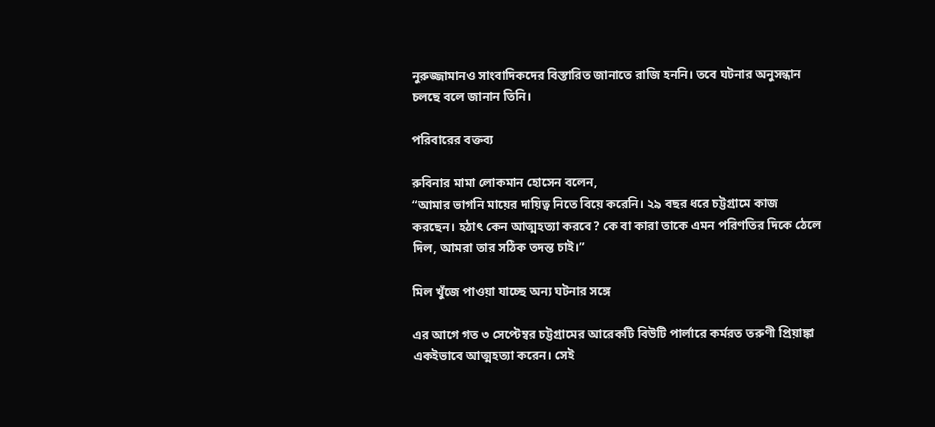নুরুজ্জামানও সাংবাদিকদের বিস্তারিত জানাতে রাজি হননি। তবে ঘটনার অনুসন্ধান চলছে বলে জানান তিনি।

পরিবারের বক্তব্য

রুবিনার মামা লোকমান হোসেন বলেন,
“আমার ভাগনি মায়ের দায়িত্ব নিতে বিয়ে করেনি। ২৯ বছর ধরে চট্টগ্রামে কাজ করছেন। হঠাৎ কেন আত্মহত্যা করবে? কে বা কারা তাকে এমন পরিণতির দিকে ঠেলে দিল, আমরা তার সঠিক তদন্ত চাই।”

মিল খুঁজে পাওয়া যাচ্ছে অন্য ঘটনার সঙ্গে

এর আগে গত ৩ সেপ্টেম্বর চট্টগ্রামের আরেকটি বিউটি পার্লারে কর্মরত তরুণী প্রিয়াঙ্কা একইভাবে আত্মহত্যা করেন। সেই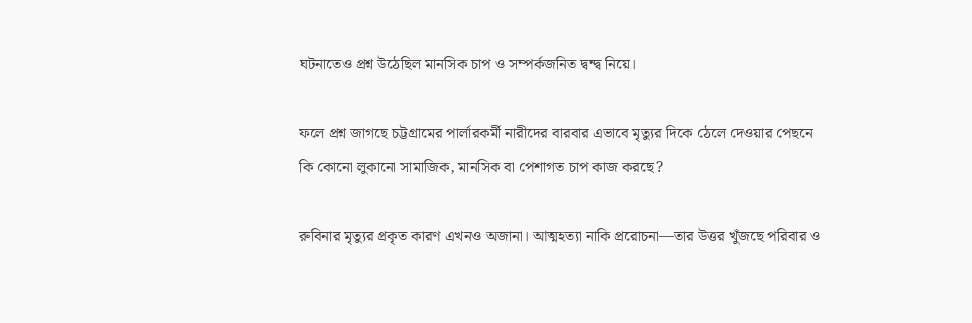ঘটনাতেও প্রশ্ন উঠেছিল মানসিক চাপ ও সম্পর্কজনিত দ্বন্দ্ব নিয়ে।

ফলে প্রশ্ন জাগছে চট্টগ্রামের পার্লারকর্মী নারীদের বারবার এভাবে মৃত্যুর দিকে ঠেলে দেওয়ার পেছনে কি কোনো লুকানো সামাজিক, মানসিক বা পেশাগত চাপ কাজ করছে?

রুবিনার মৃত্যুর প্রকৃত কারণ এখনও অজানা। আত্মহত্যা নাকি প্ররোচনা—তার উত্তর খুঁজছে পরিবার ও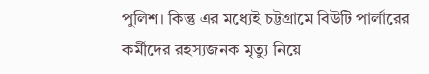পুলিশ। কিন্তু এর মধ্যেই চট্টগ্রামে বিউটি পার্লারের কর্মীদের রহস্যজনক মৃত্যু নিয়ে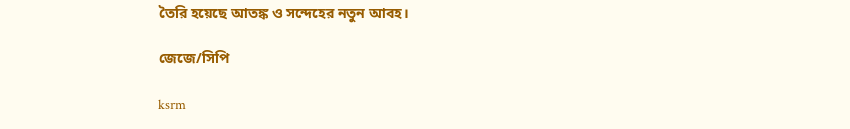তৈরি হয়েছে আতঙ্ক ও সন্দেহের নতুন আবহ।

জেজে/সিপি

ksrm